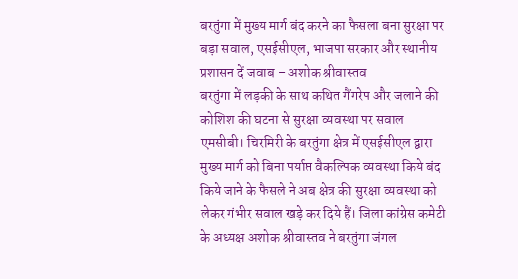बरतुंगा में मुख्य मार्ग बंद करने का फैसला बना सुरक्षा पर बड़ा सवाल, एसईसीएल, भाजपा सरकार और स्थानीय प्रशासन दें जवाब – अशोक श्रीवास्तव
बरतुंगा में लड़की के साथ कथित गैंगरेप और जलाने की कोशिश की घटना से सुरक्षा व्यवस्था पर सवाल
एमसीबी। चिरमिरी के बरतुंगा क्षेत्र में एसईसीएल द्वारा मुख्य मार्ग को बिना पर्याप्त वैकल्पिक व्यवस्था किये बंद किये जाने के फैसले ने अब क्षेत्र की सुरक्षा व्यवस्था को लेकर गंभीर सवाल खड़े कर दिये हैं। जिला कांग्रेस कमेटी के अध्यक्ष अशोक श्रीवास्तव ने बरतुंगा जंगल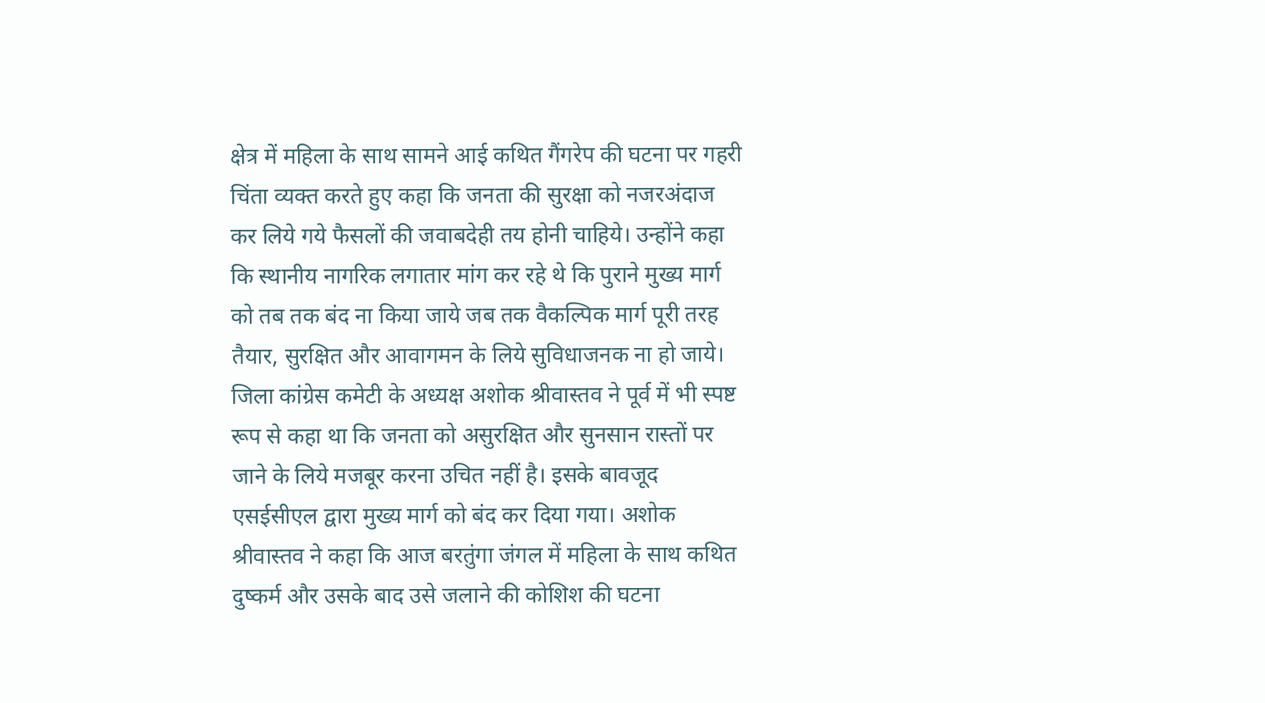क्षेत्र में महिला के साथ सामने आई कथित गैंगरेप की घटना पर गहरी चिंता व्यक्त करते हुए कहा कि जनता की सुरक्षा को नजरअंदाज कर लिये गये फैसलों की जवाबदेही तय होनी चाहिये। उन्होंने कहा कि स्थानीय नागरिक लगातार मांग कर रहे थे कि पुराने मुख्य मार्ग को तब तक बंद ना किया जाये जब तक वैकल्पिक मार्ग पूरी तरह तैयार, सुरक्षित और आवागमन के लिये सुविधाजनक ना हो जाये।
जिला कांग्रेस कमेटी के अध्यक्ष अशोक श्रीवास्तव ने पूर्व में भी स्पष्ट रूप से कहा था कि जनता को असुरक्षित और सुनसान रास्तों पर जाने के लिये मजबूर करना उचित नहीं है। इसके बावजूद एसईसीएल द्वारा मुख्य मार्ग को बंद कर दिया गया। अशोक श्रीवास्तव ने कहा कि आज बरतुंगा जंगल में महिला के साथ कथित दुष्कर्म और उसके बाद उसे जलाने की कोशिश की घटना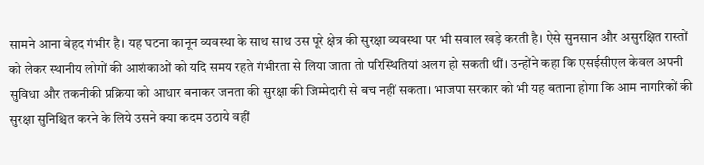सामने आना बेहद गंभीर है। यह घटना कानून व्यवस्था के साथ साथ उस पूरे क्षेत्र की सुरक्षा व्यवस्था पर भी सवाल खड़े करती है। ऐसे सुनसान और असुरक्षित रास्तों को लेकर स्थानीय लोगों की आशंकाओं को यदि समय रहते गंभीरता से लिया जाता तो परिस्थितियां अलग हो सकती थीं। उन्होंने कहा कि एसईसीएल केवल अपनी सुविधा और तकनीकी प्रक्रिया को आधार बनाकर जनता की सुरक्षा की जिम्मेदारी से बच नहीं सकता। भाजपा सरकार को भी यह बताना होगा कि आम नागरिकों की सुरक्षा सुनिश्चित करने के लिये उसने क्या कदम उठाये वहीं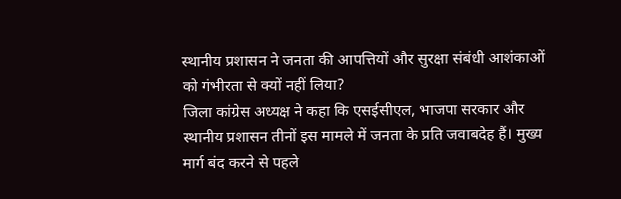स्थानीय प्रशासन ने जनता की आपत्तियों और सुरक्षा संबंधी आशंकाओं को गंभीरता से क्यों नहीं लिया?
जिला कांग्रेस अध्यक्ष ने कहा कि एसईसीएल, भाजपा सरकार और स्थानीय प्रशासन तीनों इस मामले में जनता के प्रति जवाबदेह हैं। मुख्य मार्ग बंद करने से पहले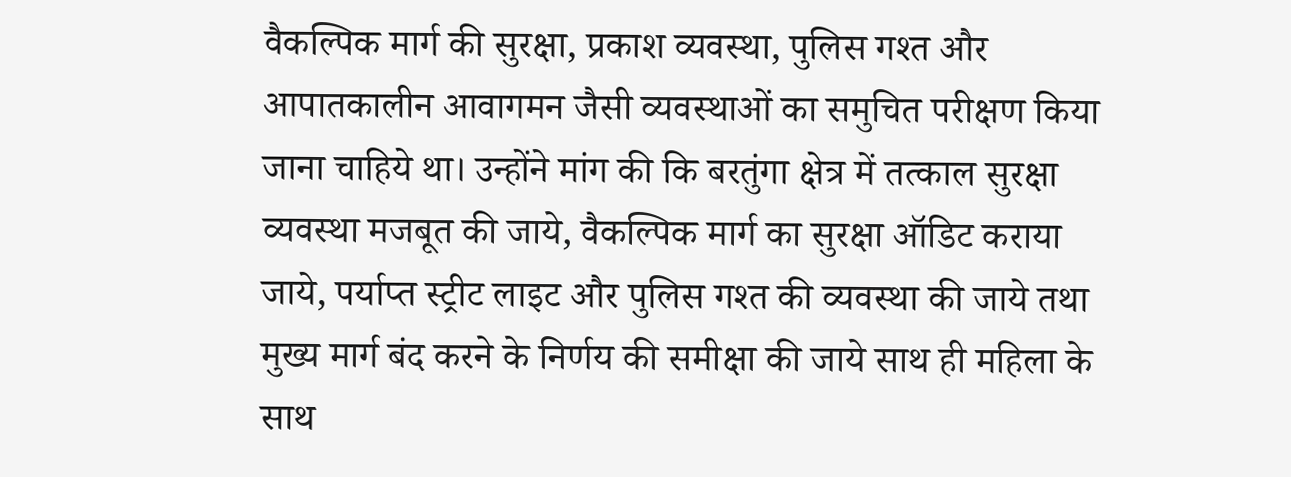वैकल्पिक मार्ग की सुरक्षा, प्रकाश व्यवस्था, पुलिस गश्त और आपातकालीन आवागमन जैसी व्यवस्थाओं का समुचित परीक्षण किया जाना चाहिये था। उन्होंने मांग की कि बरतुंगा क्षेत्र में तत्काल सुरक्षा व्यवस्था मजबूत की जाये, वैकल्पिक मार्ग का सुरक्षा ऑडिट कराया जाये, पर्याप्त स्ट्रीट लाइट और पुलिस गश्त की व्यवस्था की जाये तथा मुख्य मार्ग बंद करने के निर्णय की समीक्षा की जाये साथ ही महिला के साथ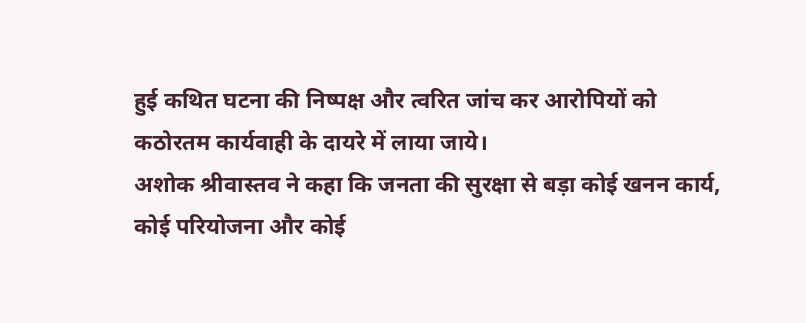हुई कथित घटना की निष्पक्ष और त्वरित जांच कर आरोपियों को कठोरतम कार्यवाही के दायरे में लाया जाये।
अशोक श्रीवास्तव ने कहा कि जनता की सुरक्षा से बड़ा कोई खनन कार्य, कोई परियोजना और कोई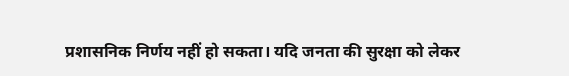प्रशासनिक निर्णय नहीं हो सकता। यदि जनता की सुरक्षा को लेकर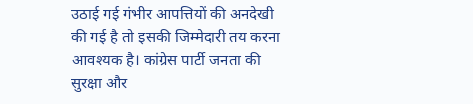उठाई गई गंभीर आपत्तियों की अनदेखी की गई है तो इसकी जिम्मेदारी तय करना आवश्यक है। कांग्रेस पार्टी जनता की सुरक्षा और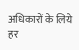अधिकारों के लिये हर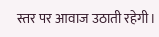स्तर पर आवाज उठाती रहेगी।